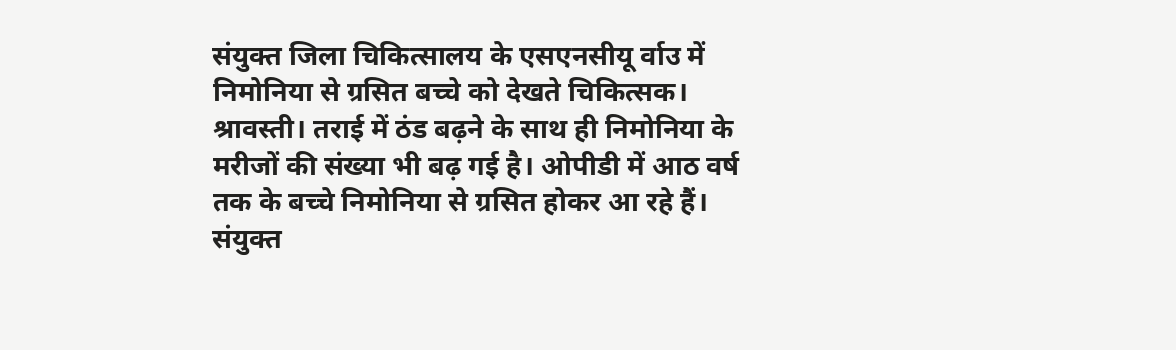संयुक्त जिला चिकित्सालय के एसएनसीयू र्वाउ में निमोनिया से ग्रसित बच्चे को देखते चिकित्सक।
श्रावस्ती। तराई में ठंड बढ़ने के साथ ही निमोनिया के मरीजों की संख्या भी बढ़ गई है। ओपीडी में आठ वर्ष तक के बच्चे निमोनिया से ग्रसित होकर आ रहे हैं। संयुक्त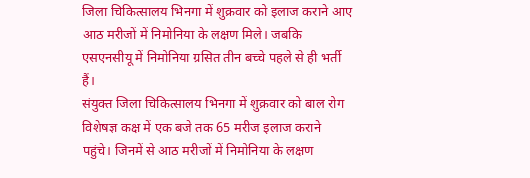जिला चिकित्सालय भिनगा में शुक्रवार को इलाज कराने आए आठ मरीजों में निमोनिया के लक्षण मिले। जबकि एसएनसीयू में निमोनिया ग्रसित तीन बच्चे पहले से ही भर्ती हैं।
संयुक्त जिला चिकित्सालय भिनगा में शुक्रवार को बाल रोग विशेषज्ञ कक्ष में एक बजे तक 65 मरीज इलाज कराने पहुंचे। जिनमें से आठ मरीजों में निमोनिया के लक्षण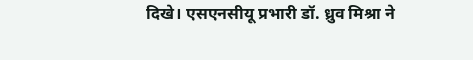दिखे। एसएनसीयू प्रभारी डॉ. ध्रुव मिश्रा ने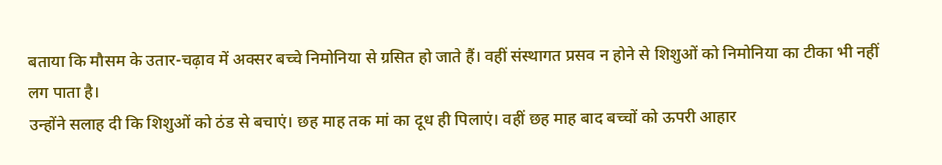बताया कि मौसम के उतार-चढ़ाव में अक्सर बच्चे निमोनिया से ग्रसित हो जाते हैं। वहीं संस्थागत प्रसव न होने से शिशुओं को निमोनिया का टीका भी नहीं लग पाता है।
उन्होंने सलाह दी कि शिशुओं को ठंड से बचाएं। छह माह तक मां का दूध ही पिलाएं। वहीं छह माह बाद बच्चों को ऊपरी आहार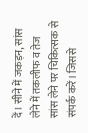दें। सीने में जकड़न, सांस लेने में तकलीफ व तेज सांस लेने पर चिकित्सक से संपर्क करें। जिससे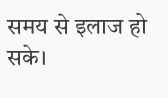समय से इलाज हो सके।